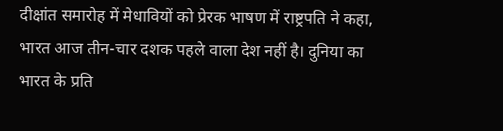दीक्षांत समारोह में मेधावियों को प्रेरक भाषण में राष्ट्रपति ने कहा, भारत आज तीन-चार दशक पहले वाला देश नहीं है। दुनिया का भारत के प्रति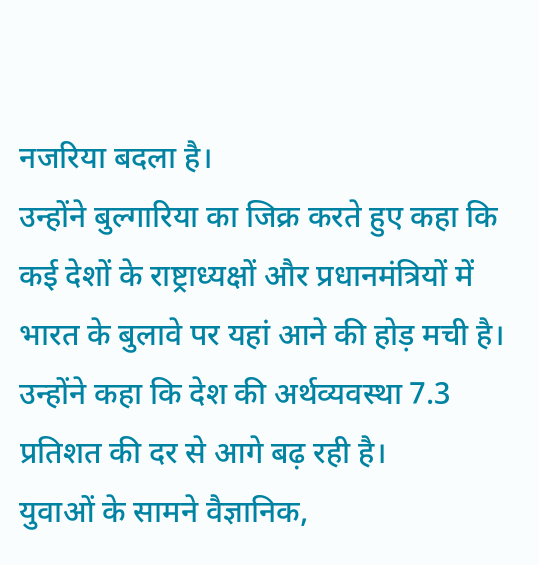नजरिया बदला है।
उन्होंने बुल्गारिया का जिक्र करते हुए कहा कि कई देशों के राष्ट्राध्यक्षों और प्रधानमंत्रियों में भारत के बुलावे पर यहां आने की होड़ मची है। उन्होंने कहा कि देश की अर्थव्यवस्था 7.3 प्रतिशत की दर से आगे बढ़ रही है।
युवाओं के सामने वैज्ञानिक,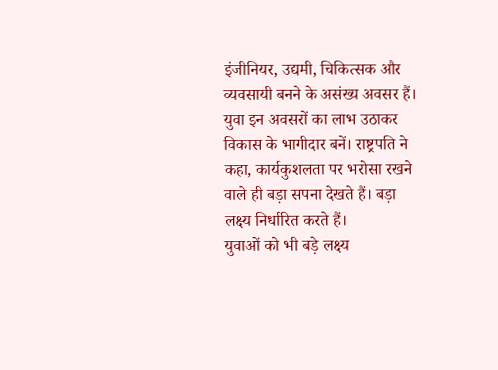इंजीनियर, उद्यमी, चिकित्सक और व्यवसायी बनने के असंख्य अवसर हैं। युवा इन अवसरों का लाभ उठाकर विकास के भागीदार बनें। राष्ट्रपति ने कहा, कार्यकुशलता पर भरोसा रखने वाले ही बड़ा सपना देखते हैं। बड़ा लक्ष्य निर्धारित करते हैं।
युवाओं को भी बड़े लक्ष्य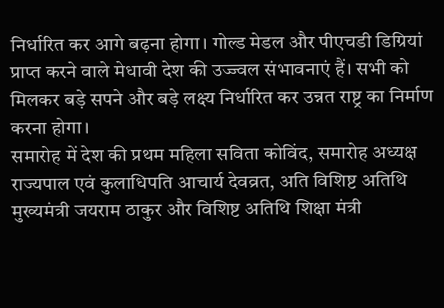निर्धारित कर आगे बढ़ना होगा। गोल्ड मेडल और पीएचडी डिग्रियां प्राप्त करने वाले मेधावी देश की उज्ज्वल संभावनाएं हैं। सभी को मिलकर बड़े सपने और बड़े लक्ष्य निर्धारित कर उन्नत राष्ट्र का निर्माण करना होगा।
समारोह में देश की प्रथम महिला सविता कोविंद, समारोह अध्यक्ष राज्यपाल एवं कुलाधिपति आचार्य देवव्रत, अति विशिष्ट अतिथि मुख्यमंत्री जयराम ठाकुर और विशिष्ट अतिथि शिक्षा मंत्री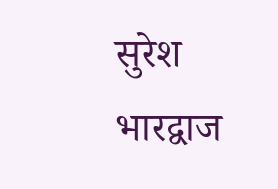सुरेश भारद्वाज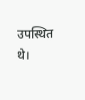उपस्थित थे।